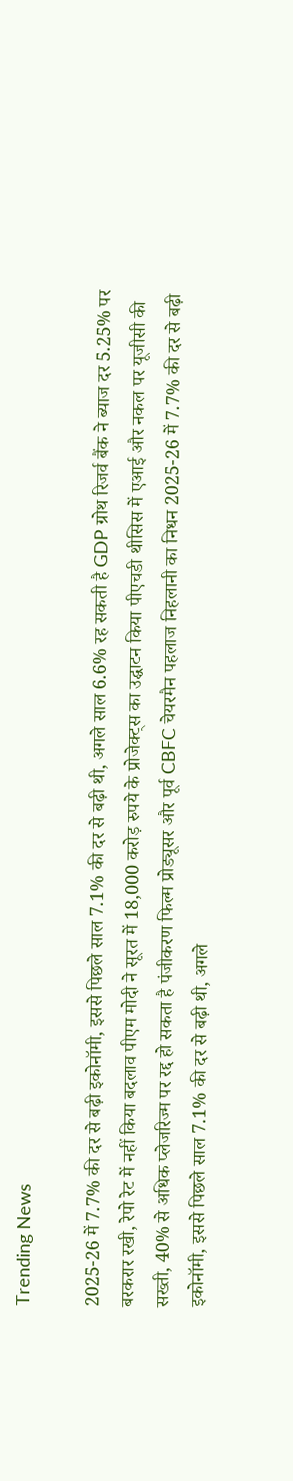Trending News

2025-26 में 7.7% की दर से बढ़ी इकोनॉमी, इससे पिछले साल 7.1% की दर से बढ़ी थी, अगले साल 6.6% रह सकती है GDP ग्रोथ रिजर्व बैंक ने ब्याज दर 5.25% पर बरकरार रखी, रेपो रेट में नहीं किया बदलाव पीएम मोदी ने सूरत में 18,000 करोड़ रुपये के प्रोजेक्ट्स का उद्घाटन किया पीएचडी थीसिस में एआई और नकल पर यूजीसी की सख्ती, 40% से अधिक प्लेजरिज्म पर रद्द हो सकता है पंजीकरण फिल्म प्रोड्यूसर और पूर्व CBFC चेयरमैन पहलाज निहलानी का निधन 2025-26 में 7.7% की दर से बढ़ी इकोनॉमी, इससे पिछले साल 7.1% की दर से बढ़ी थी, अगले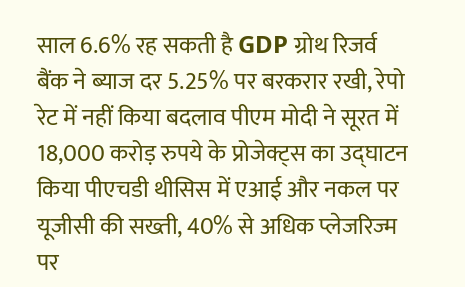साल 6.6% रह सकती है GDP ग्रोथ रिजर्व बैंक ने ब्याज दर 5.25% पर बरकरार रखी, रेपो रेट में नहीं किया बदलाव पीएम मोदी ने सूरत में 18,000 करोड़ रुपये के प्रोजेक्ट्स का उद्घाटन किया पीएचडी थीसिस में एआई और नकल पर यूजीसी की सख्ती, 40% से अधिक प्लेजरिज्म पर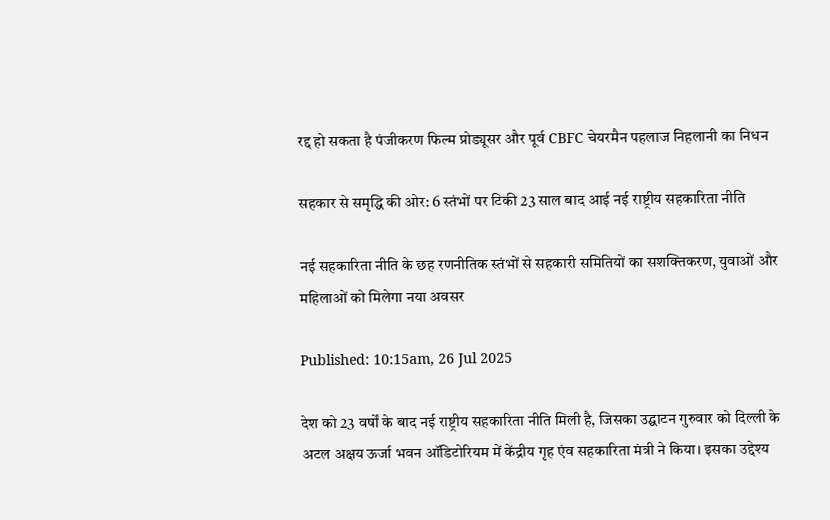रद्द हो सकता है पंजीकरण फिल्म प्रोड्यूसर और पूर्व CBFC चेयरमैन पहलाज निहलानी का निधन

सहकार से समृद्धि की ओर: 6 स्तंभों पर टिकी 23 साल बाद आई नई राष्ट्रीय सहकारिता नीति

नई सहकारिता नीति के छह रणनीतिक स्तंभों से सहकारी समितियों का सशक्तिकरण, युवाओं और महिलाओं को मिलेगा नया अवसर

Published: 10:15am, 26 Jul 2025

देश को 23 वर्षों के बाद नई राष्ट्रीय सहकारिता नीति मिली है, जिसका उद्घाटन गुरुवार को दिल्ली के अटल अक्षय ऊर्जा भवन ऑडिटोरियम में केंद्रीय गृह एंव सहकारिता मंत्री ने किया। इसका उद्देश्य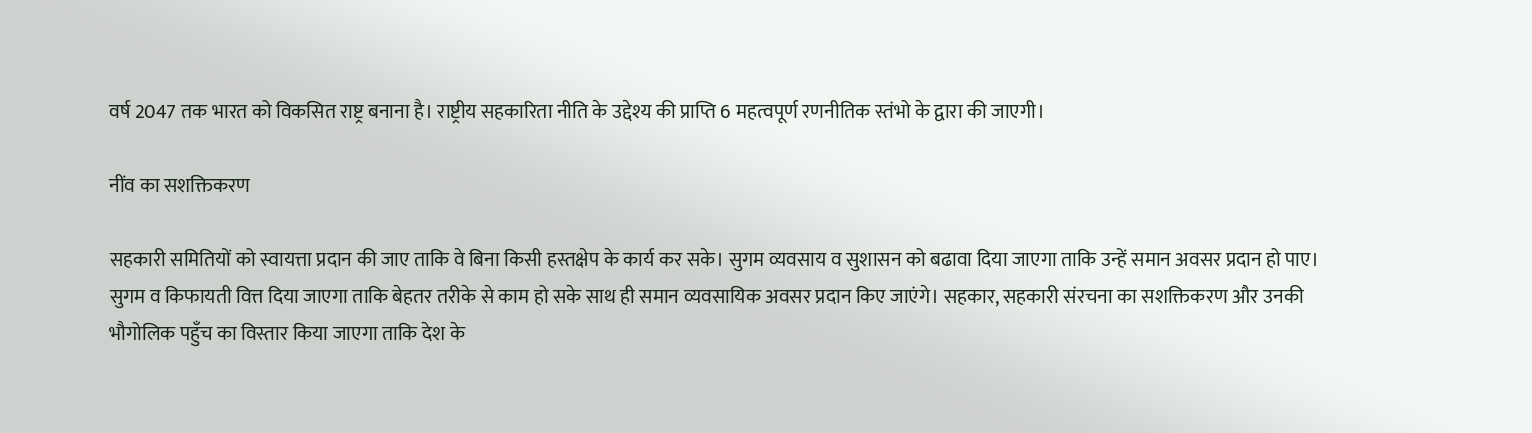वर्ष 2047 तक भारत को विकसित राष्ट्र बनाना है। राष्ट्रीय सहकारिता नीति के उद्देश्य की प्राप्ति 6 महत्वपूर्ण रणनीतिक स्तंभो के द्वारा की जाएगी।

नींव का सशक्तिकरण

सहकारी समितियों को स्वायत्ता प्रदान की जाए ताकि वे बिना किसी हस्तक्षेप के कार्य कर सके। सुगम व्यवसाय व सुशासन को बढावा दिया जाएगा ताकि उन्हें समान अवसर प्रदान हो पाए। सुगम व किफायती वित्त दिया जाएगा ताकि बेहतर तरीके से काम हो सके साथ ही समान व्यवसायिक अवसर प्रदान किए जाएंगे। सहकार, सहकारी संरचना का सशक्तिकरण और उनकी भौगोलिक पहुँच का विस्तार किया जाएगा ताकि देश के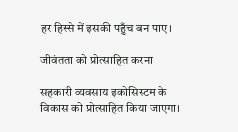हर हिस्से में इसकी पहुँच बन पाए।

जीवंतता को प्रोत्साहित करना

सहकारी व्यवसाय इकोसिस्टम के विकास को प्रोत्साहित किया जाएगा।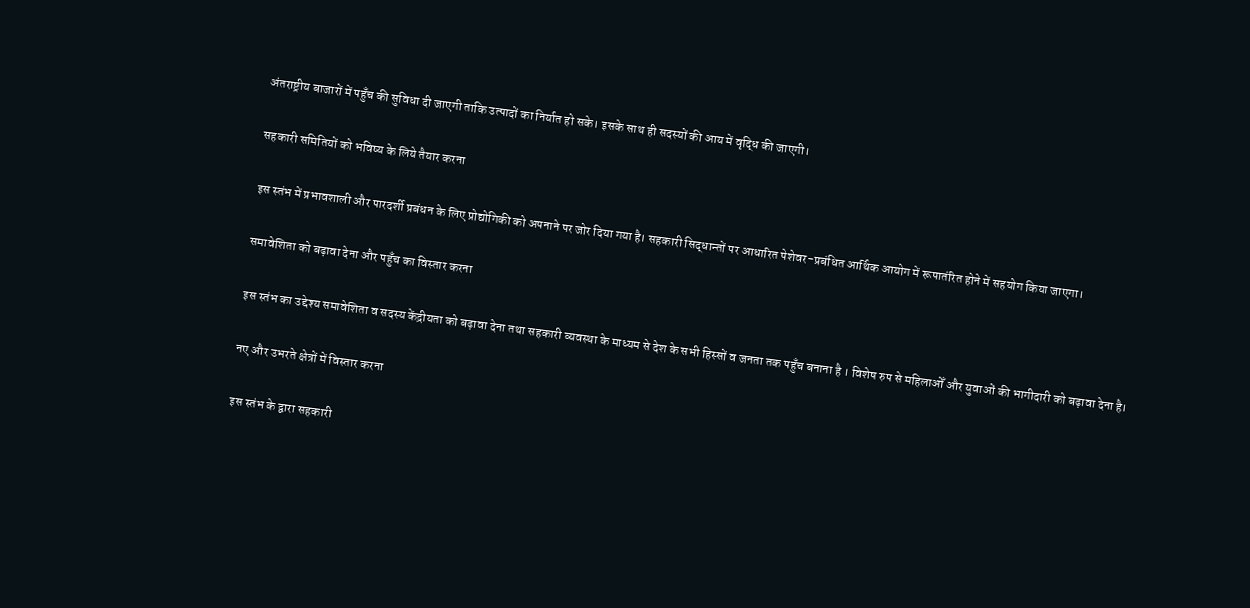अंतराष्ट्रीय बाजारों में पहुँच की सुविधा दी जाएगी ताकि उत्पादों का निर्यात हो सके। इसके साथ ही सदस्यों की आय में वृद्धि की जाएगी।

सहकारी समितियों को भविष्य के लिये तैयार करना

इस स्तंभ में प्रभावशाली और पारदर्शी प्रबंधन के लिए प्रोद्योगिकी को अपनाने पर जोर दिया गया है। सहकारी सिद्धान्तों पर आधारित पेशेवर-प्रबंधित आर्थिक आयोग में रूपातंरित होने में सहयोग किया जाएगा।

समावेशिता को बढ़ावा देना और पहुँच का विस्तार करना

इस स्तंभ का उद्देश्य समावेशिता व सदस्य केंद्रीयता को बढ़ावा देना तथा सहकारी व्यवस्था के माध्यम से देश के सभी हिस्सों व जनता तक पहुँच बनाना है । विशेष रुप से महिलाओँ और युवाओं की भागीदारी को बढ़ावा देना है।

नए और उभरते क्षेत्रों में विस्तार करना

इस स्तंभ के द्वारा सहकारी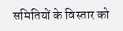समितियों के विस्तार को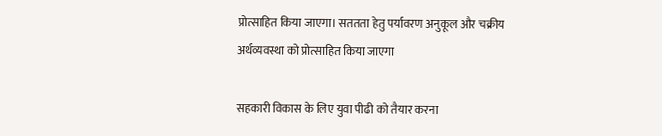प्रोत्साहित किया जाएगा। सततता हेतु पर्यावरण अनुकूल और चक्रीय अर्थव्यवस्था को प्रोत्साहित किया जाएगा

सहकारी विकास के लिए युवा पीढी को तैयार करना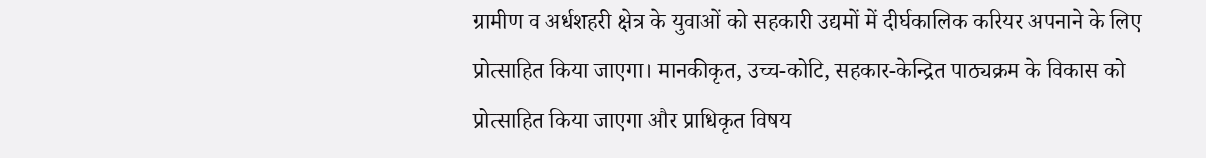ग्रामीण व अर्धशहरी क्षेत्र के युवाओं को सहकारी उद्यमों में दीर्घकालिक करियर अपनाने के लिए प्रोत्साहित किया जाएगा। मानकीकृत, उच्च-कोटि, सहकार-केन्द्रित पाठ्यक्रम के विकास को प्रोत्साहित किया जाएगा और प्राधिकृत विषय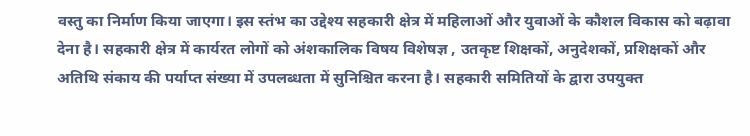वस्तु का निर्माण किया जाएगा। इस स्तंभ का उद्देश्य सहकारी क्षेत्र में महिलाओं और युवाओं के कौशल विकास को बढ़ावा देना है। सहकारी क्षेत्र में कार्यरत लोगों को अंशकालिक विषय विशेषज्ञ , उतकृष्ट शिक्षकों, अनुदेशकों, प्रशिक्षकों और अतिथि संकाय की पर्याप्त संख्या में उपलब्धता में सुनिश्चित करना है। सहकारी समितियों के द्वारा उपयुक्त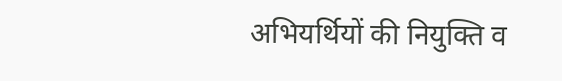अभियर्थियों की नियुक्ति व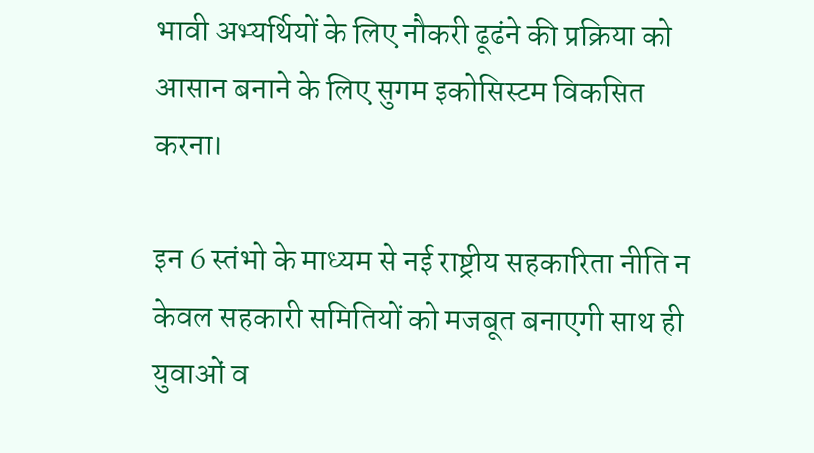भावी अभ्यर्थियों के लिए नौकरी ढूढंने की प्रक्रिया को आसान बनाने के लिए सुगम इकोसिस्टम विकसित करना।

इन 6 स्तंभो के माध्यम से नई राष्ट्रीय सहकारिता नीति न केवल सहकारी समितियों को मजबूत बनाएगी साथ ही युवाओं व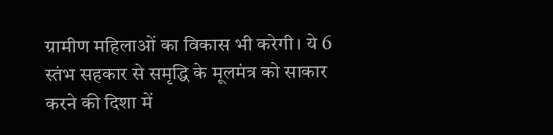ग्रामीण महिलाओं का विकास भी करेगी। ये 6 स्तंभ सहकार से समृद्धि के मूलमंत्र को साकार करने की दिशा में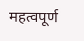महत्वपूर्ण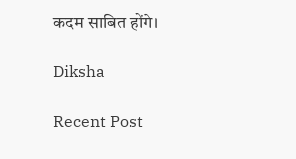कदम साबित होंगे।

Diksha

Recent Post